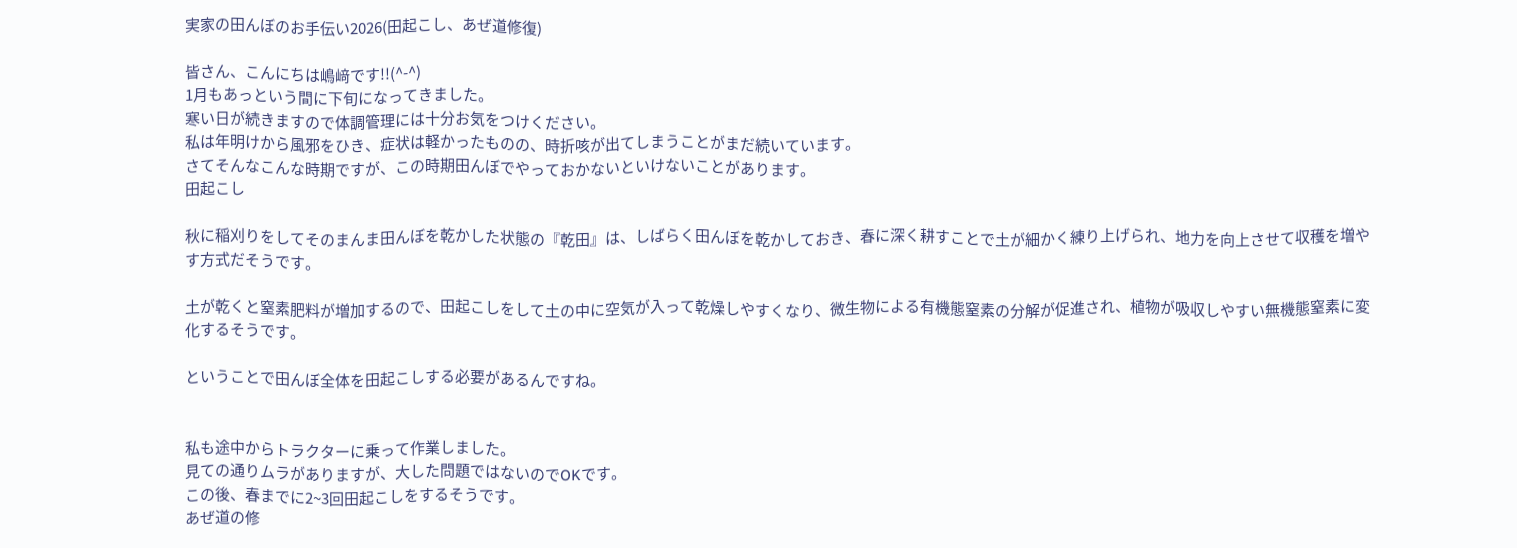実家の田んぼのお手伝い2026(田起こし、あぜ道修復)

皆さん、こんにちは嶋﨑です!!(^-^)
1月もあっという間に下旬になってきました。
寒い日が続きますので体調管理には十分お気をつけください。
私は年明けから風邪をひき、症状は軽かったものの、時折咳が出てしまうことがまだ続いています。
さてそんなこんな時期ですが、この時期田んぼでやっておかないといけないことがあります。
田起こし

秋に稲刈りをしてそのまんま田んぼを乾かした状態の『乾田』は、しばらく田んぼを乾かしておき、春に深く耕すことで土が細かく練り上げられ、地力を向上させて収穫を増やす方式だそうです。

土が乾くと窒素肥料が増加するので、田起こしをして土の中に空気が入って乾燥しやすくなり、微生物による有機態窒素の分解が促進され、植物が吸収しやすい無機態窒素に変化するそうです。

ということで田んぼ全体を田起こしする必要があるんですね。


私も途中からトラクターに乗って作業しました。
見ての通りムラがありますが、大した問題ではないのでOKです。
この後、春までに2~3回田起こしをするそうです。
あぜ道の修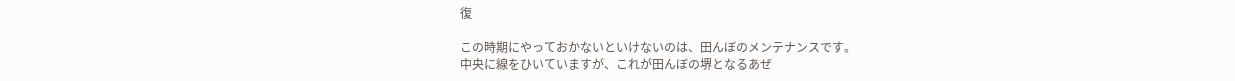復

この時期にやっておかないといけないのは、田んぼのメンテナンスです。
中央に線をひいていますが、これが田んぼの堺となるあぜ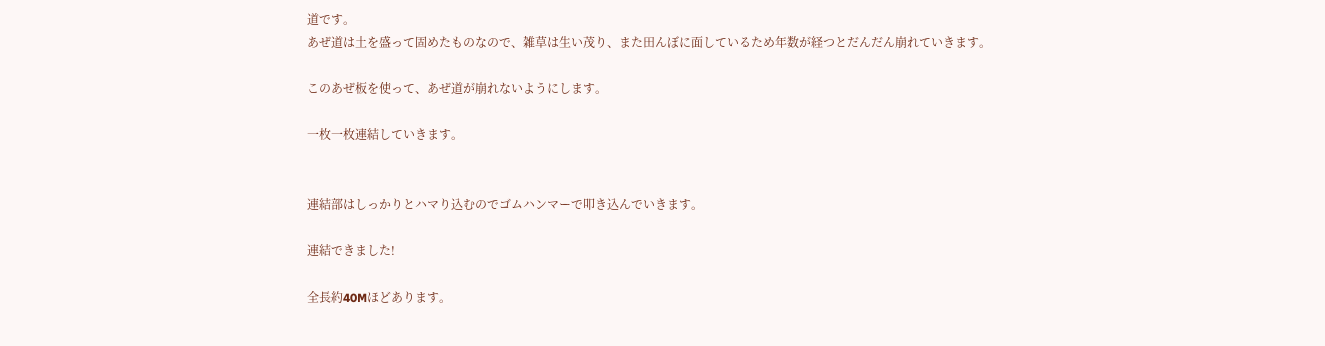道です。
あぜ道は土を盛って固めたものなので、雑草は生い茂り、また田んぼに面しているため年数が経つとだんだん崩れていきます。

このあぜ板を使って、あぜ道が崩れないようにします。

一枚一枚連結していきます。


連結部はしっかりとハマり込むのでゴムハンマーで叩き込んでいきます。

連結できました!

全長約40Mほどあります。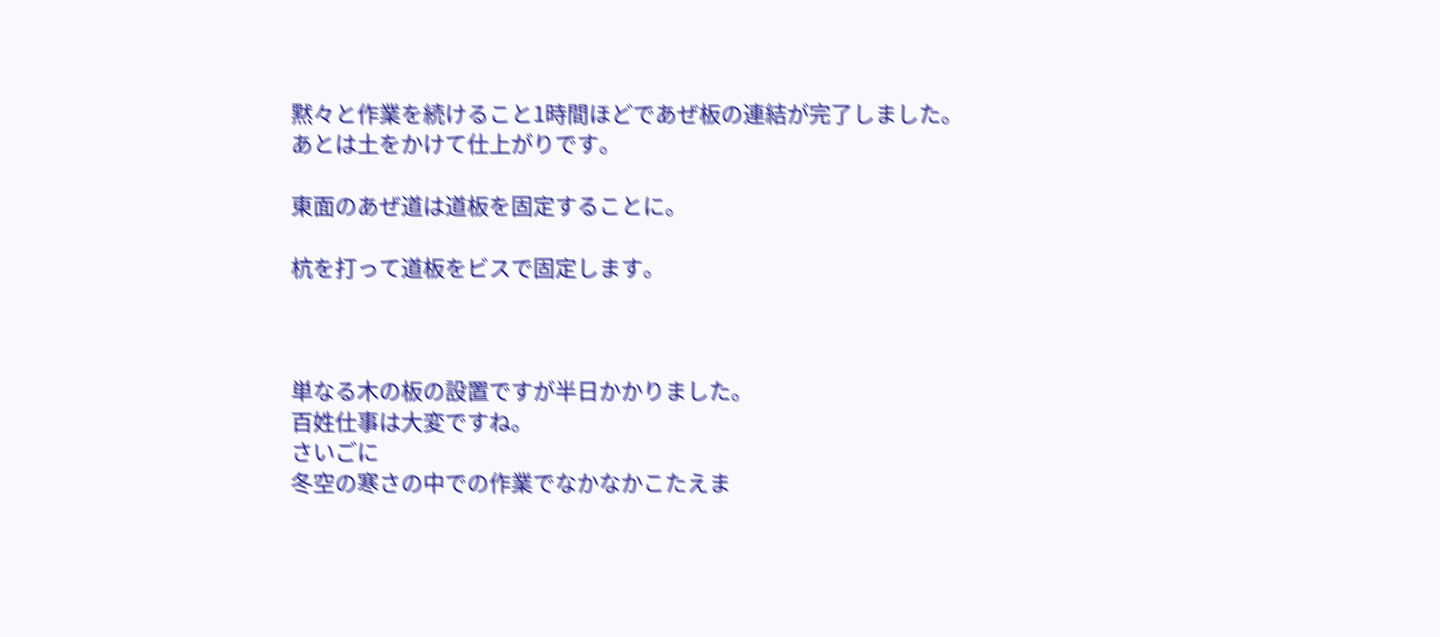黙々と作業を続けること1時間ほどであぜ板の連結が完了しました。
あとは土をかけて仕上がりです。

東面のあぜ道は道板を固定することに。

杭を打って道板をビスで固定します。



単なる木の板の設置ですが半日かかりました。
百姓仕事は大変ですね。
さいごに
冬空の寒さの中での作業でなかなかこたえま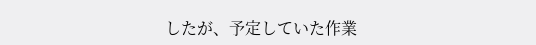したが、予定していた作業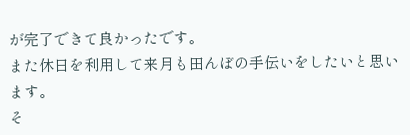が完了できて良かったです。
また休日を利用して来月も田んぼの手伝いをしたいと思います。
そ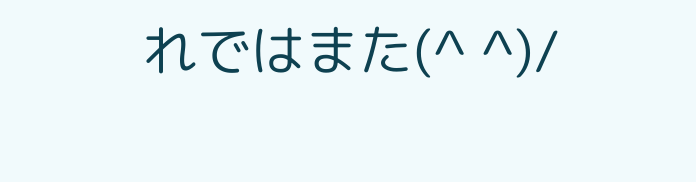れではまた(^ ^)/